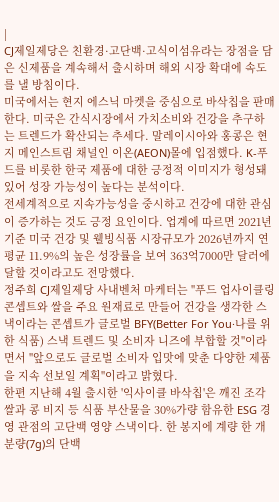|
CJ제일제당은 친환경·고단백·고식이섬유라는 장점을 담은 신제품을 계속해서 출시하며 해외 시장 확대에 속도를 낼 방침이다.
미국에서는 현지 에스닉 마켓을 중심으로 바삭칩을 판매한다. 미국은 간식시장에서 가치소비와 건강을 추구하는 트렌드가 확산되는 추세다. 말레이시아와 홍콩은 현지 메인스트림 채널인 이온(AEON)몰에 입점했다. K-푸드를 비롯한 한국 제품에 대한 긍정적 이미지가 형성돼 있어 성장 가능성이 높다는 분석이다.
전세계적으로 지속가능성을 중시하고 건강에 대한 관심이 증가하는 것도 긍정 요인이다. 업계에 따르면 2021년 기준 미국 건강 및 웰빙식품 시장규모가 2026년까지 연평균 11.9%의 높은 성장률을 보여 363억7000만 달러에 달할 것이라고도 전망했다.
정주희 CJ제일제당 사내벤처 마케터는 "푸드 업사이클링 콘셉트와 쌀을 주요 원재료로 만들어 건강을 생각한 스낵이라는 콘셉트가 글로벌 BFY(Better For You·나를 위한 식품) 스낵 트렌드 및 소비자 니즈에 부합할 것"이라면서 "앞으로도 글로벌 소비자 입맛에 맞춘 다양한 제품을 지속 선보일 계획"이라고 밝혔다.
한편 지난해 4월 출시한 '익사이클 바삭칩'은 깨진 조각쌀과 콩 비지 등 식품 부산물을 30%가량 함유한 ESG 경영 관점의 고단백 영양 스낵이다. 한 봉지에 계량 한 개 분량(7g)의 단백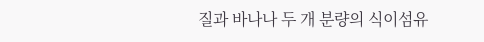질과 바나나 두 개 분량의 식이섬유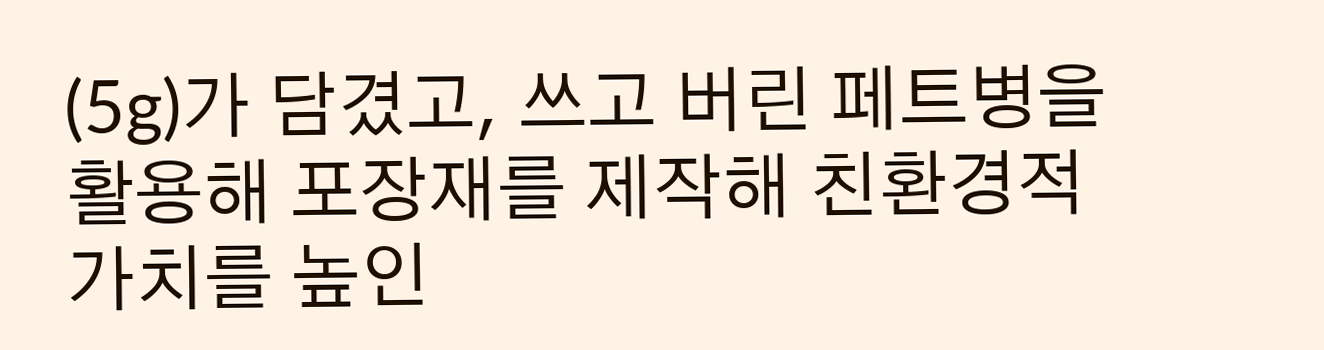(5g)가 담겼고, 쓰고 버린 페트병을 활용해 포장재를 제작해 친환경적 가치를 높인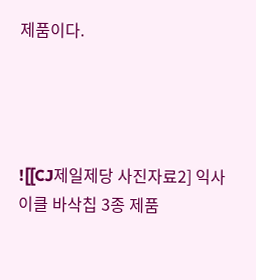제품이다.




![[CJ제일제당 사진자료2] 익사이클 바삭칩 3종 제품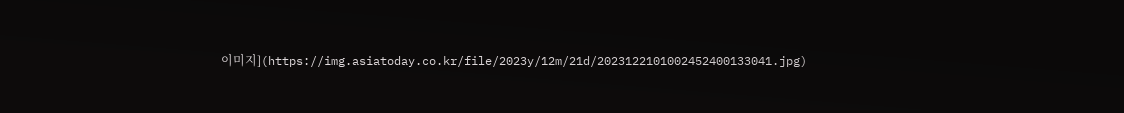이미지](https://img.asiatoday.co.kr/file/2023y/12m/21d/2023122101002452400133041.jpg)